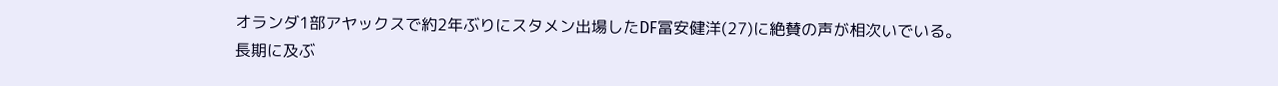オランダ1部アヤックスで約2年ぶりにスタメン出場したDF冨安健洋(27)に絶賛の声が相次いでいる。
長期に及ぶ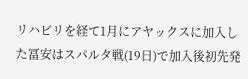リハビリを経て1月にアヤックスに加入した冨安はスパルタ戦(19日)で加入後初先発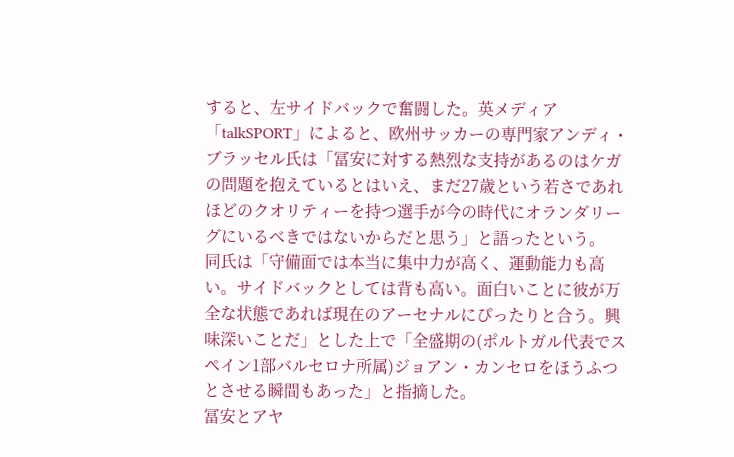すると、左サイドバックで奮闘した。英メディア「talkSPORT」によると、欧州サッカーの専門家アンディ・ブラッセル氏は「冨安に対する熱烈な支持があるのはケガの問題を抱えているとはいえ、まだ27歳という若さであれほどのクオリティーを持つ選手が今の時代にオランダリーグにいるべきではないからだと思う」と語ったという。
同氏は「守備面では本当に集中力が高く、運動能力も高い。サイドバックとしては背も高い。面白いことに彼が万全な状態であれば現在のアーセナルにぴったりと合う。興味深いことだ」とした上で「全盛期の(ポルトガル代表でスペイン1部バルセロナ所属)ジョアン・カンセロをほうふつとさせる瞬間もあった」と指摘した。
冨安とアヤ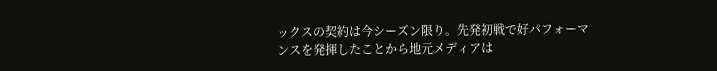ックスの契約は今シーズン限り。先発初戦で好パフォーマンスを発揮したことから地元メディアは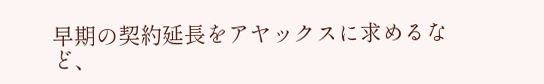早期の契約延長をアヤックスに求めるなど、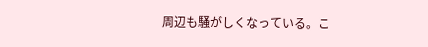周辺も騒がしくなっている。こ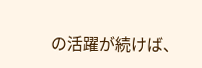の活躍が続けば、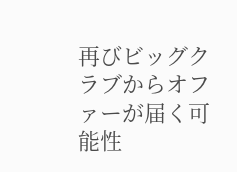再びビッグクラブからオファーが届く可能性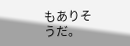もありそうだ。